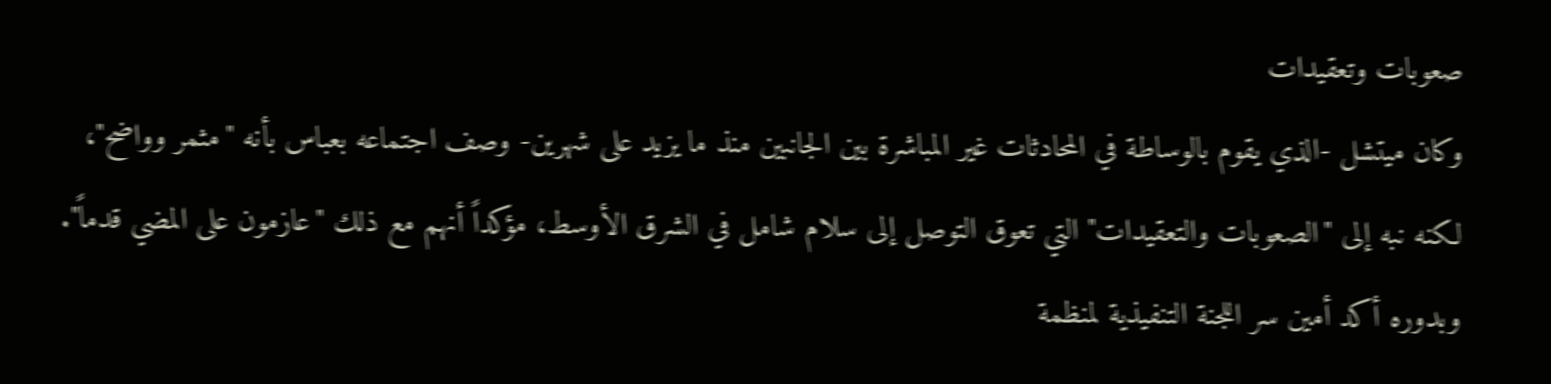صعوبات وتعقيدات
وكان ميتشل -الذي يقوم بالوساطة في المحادثات غير المباشرة بين الجانبين منذ ما يزيد على شهرين- وصف اجتماعه بعباس بأنه "مثمر وواضح"، لكنه نبه إلى "الصعوبات والتعقيدات" التي تعوق التوصل إلى سلام شامل في الشرق الأوسط، مؤكداً أنهم مع ذلك "عازمون على المضي قدماً".
وبدوره أكد أمين سر اللجنة التنفيذية لمنظمة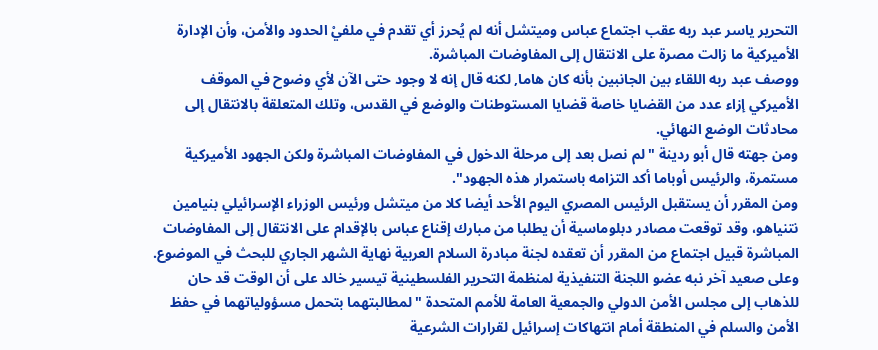التحرير ياسر عبد ربه عقب اجتماع عباس وميتشل أنه لم يُحرز أي تقدم في ملفيْ الحدود والأمن، وأن الإدارة الأميركية ما زالت مصرة على الانتقال إلى المفاوضات المباشرة.
ووصف عبد ربه اللقاء بين الجانبين بأنه كان هاما, لكنه قال إنه لا وجود حتى الآن لأي وضوح في الموقف الأميركي إزاء عدد من القضايا خاصة قضايا المستوطنات والوضع في القدس، وتلك المتعلقة بالانتقال إلى محادثات الوضع النهائي.
ومن جهته قال أبو ردينة "لم نصل بعد إلى مرحلة الدخول في المفاوضات المباشرة ولكن الجهود الأميركية مستمرة، والرئيس أوباما أكد التزامه باستمرار هذه الجهود".
ومن المقرر أن يستقبل الرئيس المصري اليوم الأحد أيضا كلا من ميتشل ورئيس الوزراء الإسرائيلي بنيامين نتنياهو، وقد توقعت مصادر دبلوماسية أن يطلبا من مبارك إقناع عباس بالإقدام على الانتقال إلى المفاوضات المباشرة قبيل اجتماع من المقرر أن تعقده لجنة مبادرة السلام العربية نهاية الشهر الجاري للبحث في الموضوع.
وعلى صعيد آخر نبه عضو اللجنة التنفيذية لمنظمة التحرير الفلسطينية تيسير خالد على أن الوقت قد حان للذهاب إلى مجلس الأمن الدولي والجمعية العامة للأمم المتحدة "لمطالبتهما بتحمل مسؤولياتهما في حفظ الأمن والسلم في المنطقة أمام انتهاكات إسرائيل لقرارات الشرعية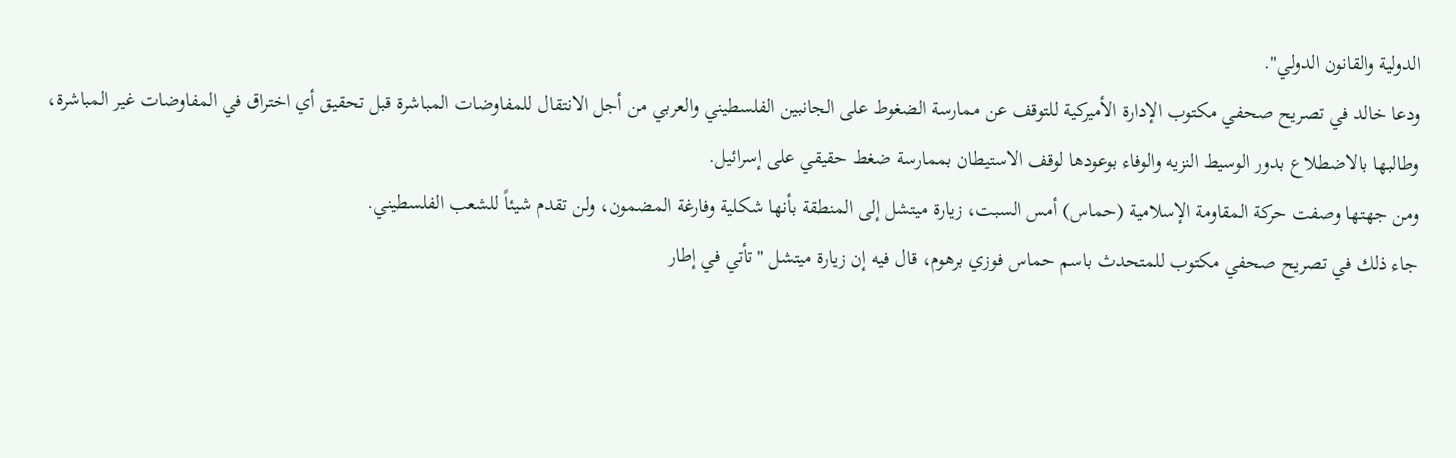الدولية والقانون الدولي".
ودعا خالد في تصريح صحفي مكتوب الإدارة الأميركية للتوقف عن ممارسة الضغوط على الجانبين الفلسطيني والعربي من أجل الانتقال للمفاوضات المباشرة قبل تحقيق أي اختراق في المفاوضات غير المباشرة، وطالبها بالاضطلاع بدور الوسيط النزيه والوفاء بوعودها لوقف الاستيطان بممارسة ضغط حقيقي على إسرائيل.
ومن جهتها وصفت حركة المقاومة الإسلامية (حماس) أمس السبت، زيارة ميتشل إلى المنطقة بأنها شكلية وفارغة المضمون، ولن تقدم شيئاً للشعب الفلسطيني.
جاء ذلك في تصريح صحفي مكتوب للمتحدث باسم حماس فوزي برهوم، قال فيه إن زيارة ميتشل "تأتي في إطار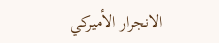الانجرار الأميركي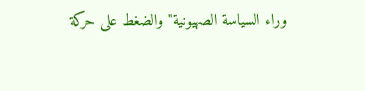وراء السياسة الصهيونية" والضغط على حركة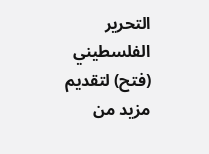التحرير الفلسطيني (فتح) لتقديم مزيد من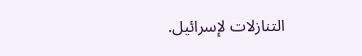التنازلات لإسرائيل.